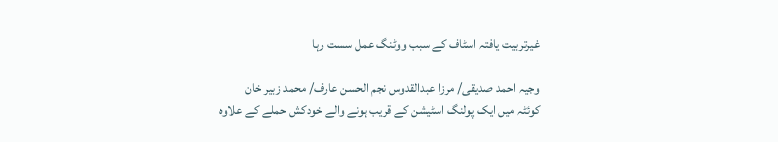غیرتربیت یافتہ اسٹاف کے سبب ووٹنگ عمل سست رہا

وجیہ احمد صدیقی/ مرزا عبدالقدوس نجم الحسن عارف/ محمد زبیر خان
کوئٹہ میں ایک پولنگ اسٹیشن کے قریب ہونے والے خودکش حملے کے علاوہ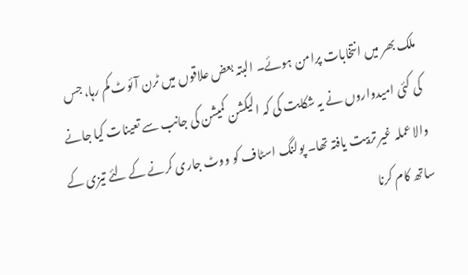ملک بھر میں انتخابات پرامن ہوئے۔ البتہ بعض علاقوں میں ٹرن آئوٹ کم رہا، جس کی کئی امیدواروں نے یہ شکایت کی کہ الیکشن کمیشن کی جانب سے تعینات کیا جانے والا عملہ غیر تربیت یافتہ تھا۔ پولنگ اسٹاف کو ووٹ جاری کرنے کے لئے تیزی کے ساتھ کام کرنا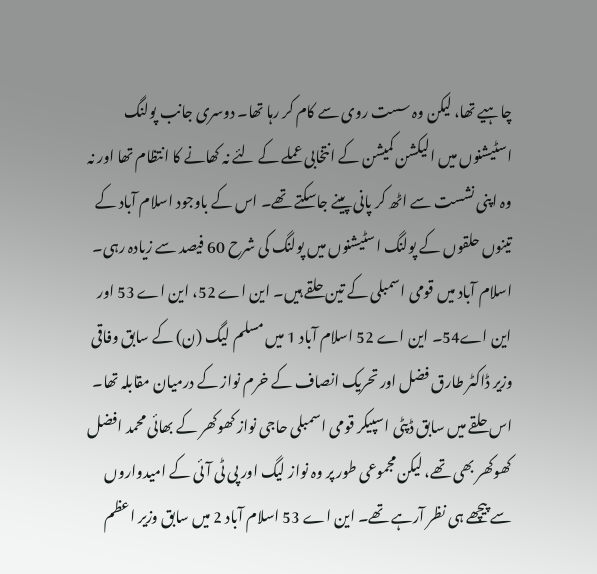چاہیے تھا، لیکن وہ سست روی سے کام کر رہا تھا۔ دوسری جانب پولنگ اسٹیشنوں میں الیکشن کمیشن کے انتخابی عملے کے لئے نہ کھانے کا انتظام تھا اور نہ وہ اپنی نشست سے اٹھ کر پانی پینے جاسکتے تھے۔ اس کے باوجود اسلام آباد کے تینوں حلقوں کے پولنگ اسٹیشنوں میں پولنگ کی شرح 60 فیصد سے زیادہ رہی۔ اسلام آباد میں قومی اسمبلی کے تین حلقے ہیں۔ این اے 52، این اے 53 اور این اے54۔ این اے 52 اسلام آباد 1 میں مسلم لیگ (ن) کے سابق وفاقی وزیر ڈاکٹر طارق فضل اور تحریک انصاف کے خرم نواز کے درمیان مقابلہ تھا۔ اس حلقے میں سابق ڈپٹی اسپیکر قومی اسمبلی حاجی نواز کھوکھر کے بھائی محمد افضل کھوکھر بھی تھے، لیکن مجموعی طور پر وہ نواز لیگ اور پی ٹی آئی کے امیدواروں سے پیچھے ہی نظر آرہے تھے۔ این اے 53 اسلام آباد 2 میں سابق وزیر اعظم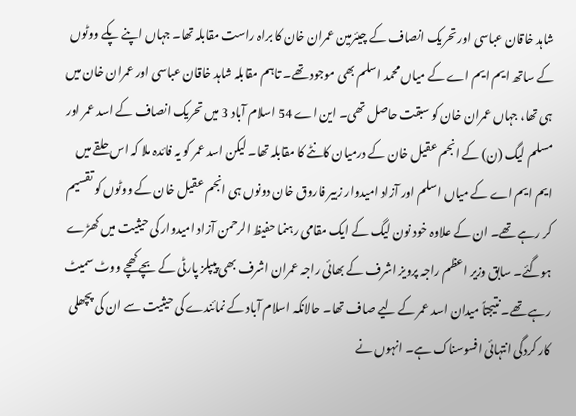شاہد خاقان عباسی اور تحریک انصاف کے چیئرمین عمران خان کا براہ راست مقابلہ تھا۔ جہاں اپنے پکے ووٹوں کے ساتھ ایم ایم اے کے میاں محمد اسلم بھی موجود تھے۔ تاہم مقابلہ شاہد خاقان عباسی اور عمران خان میں ہی تھا، جہاں عمران خان کو سبقت حاصل تھی۔ این اے 54 اسلام آباد 3 میں تحریک انصاف کے اسد عمر اور مسلم لیگ (ن) کے انجم عقیل خان کے درمیان کانٹے کا مقابلہ تھا۔ لیکن اسد عمر کو یہ فائدہ ملا کہ اس حلقے میں ایم ایم اے کے میاں اسلم اور آزاد امیدوار زبیر فاروق خان دونوں ہی انجم عقیل خان کے ووٹوں کو تقسیم کر رہے تھے۔ ان کے علاوہ خود نون لیگ کے ایک مقامی رہنما حفیظ الرحمن آزاد امیدوار کی حیثیت میں کھڑے ہوگئے۔ سابق وزیر اعظم راجہ پرویز اشرف کے بھائی راجہ عمران اشرف بھی پیپلز پارٹی کے بچے کھچے ووٹ سمیٹ رہے تھے۔ نتیجتاً میدان اسد عمر کے لیے صاف تھا۔ حالانکہ اسلام آباد کے نمائندے کی حیثیت سے ان کی پچھلی کار کردگی انتہائی افسوسناک ہے۔ انہوں نے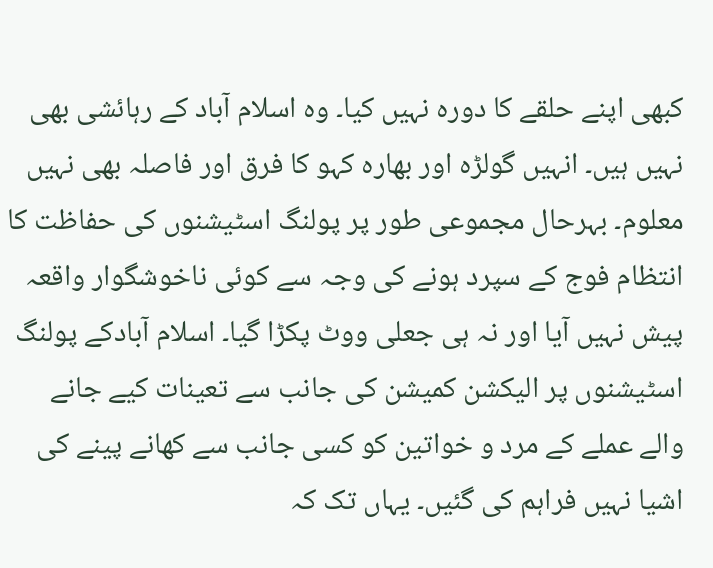کبھی اپنے حلقے کا دورہ نہیں کیا۔ وہ اسلام آباد کے رہائشی بھی نہیں ہیں۔ انہیں گولڑہ اور بھارہ کہو کا فرق اور فاصلہ بھی نہیں معلوم۔ بہرحال مجموعی طور پر پولنگ اسٹیشنوں کی حفاظت کا انتظام فوج کے سپرد ہونے کی وجہ سے کوئی ناخوشگوار واقعہ پیش نہیں آیا اور نہ ہی جعلی ووٹ پکڑا گیا۔ اسلام آبادکے پولنگ اسٹیشنوں پر الیکشن کمیشن کی جانب سے تعینات کیے جانے والے عملے کے مرد و خواتین کو کسی جانب سے کھانے پینے کی اشیا نہیں فراہم کی گئیں۔ یہاں تک کہ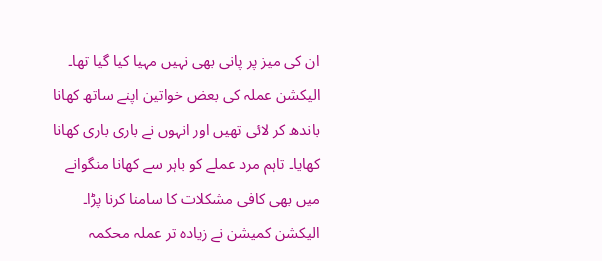ان کی میز پر پانی بھی نہیں مہیا کیا گیا تھا۔ الیکشن عملہ کی بعض خواتین اپنے ساتھ کھانا باندھ کر لائی تھیں اور انہوں نے باری باری کھانا کھایا۔ تاہم مرد عملے کو باہر سے کھانا منگوانے میں بھی کافی مشکلات کا سامنا کرنا پڑا۔ الیکشن کمیشن نے زیادہ تر عملہ محکمہ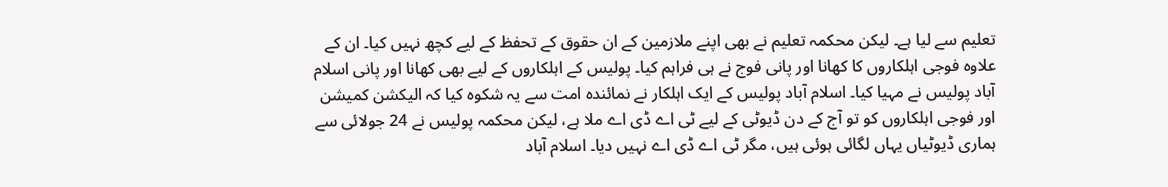تعلیم سے لیا ہے۔ لیکن محکمہ تعلیم نے بھی اپنے ملازمین کے ان حقوق کے تحفظ کے لیے کچھ نہیں کیا۔ ان کے علاوہ فوجی اہلکاروں کا کھانا اور پانی فوج نے ہی فراہم کیا۔ پولیس کے اہلکاروں کے لیے بھی کھانا اور پانی اسلام آباد پولیس نے مہیا کیا۔ اسلام آباد پولیس کے ایک اہلکار نے نمائندہ امت سے یہ شکوہ کیا کہ الیکشن کمیشن اور فوجی اہلکاروں کو تو آج کے دن ڈیوٹی کے لیے ٹی اے ڈی اے ملا ہے، لیکن محکمہ پولیس نے 24 جولائی سے ہماری ڈیوٹیاں یہاں لگائی ہوئی ہیں، مگر ٹی اے ڈی اے نہیں دیا۔ اسلام آباد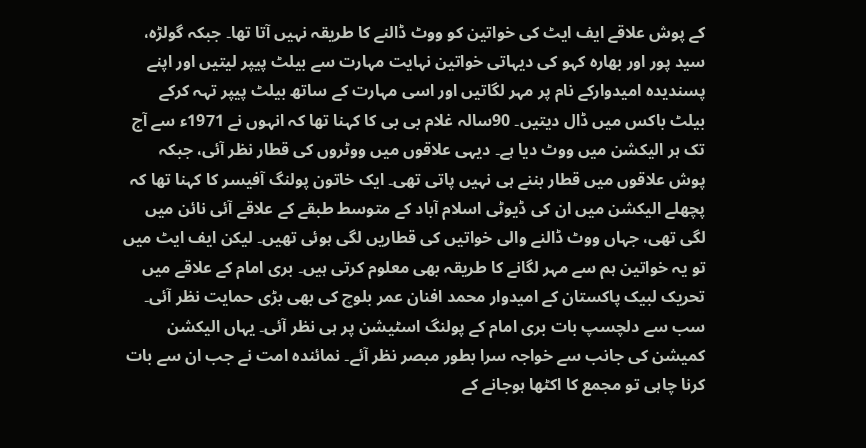کے پوش علاقے ایف ایٹ کی خواتین کو ووٹ ڈالنے کا طریقہ نہیں آتا تھا۔ جبکہ گولڑہ، سید پور اور بھارہ کہو کی دیہاتی خواتین نہایت مہارت سے بیلٹ پیپر لیتیں اور اپنے پسندیدہ امیدوارکے نام پر مہر لگاتیں اور اسی مہارت کے ساتھ بیلٹ پیپر تہہ کرکے بیلٹ باکس میں ڈال دیتیں۔ 90سالہ غلام بی بی کا کہنا تھا کہ انہوں نے 1971ء سے آج تک ہر الیکشن میں ووٹ دیا ہے۔ دیہی علاقوں میں ووٹروں کی قطار نظر آئی، جبکہ پوش علاقوں میں قطار بننے ہی نہیں پاتی تھی۔ ایک خاتون پولنگ آفیسر کا کہنا تھا کہ پچھلے الیکشن میں ان کی ڈیوٹی اسلام آباد کے متوسط طبقے کے علاقے آئی نائن میں لگی تھی، جہاں ووٹ ڈالنے والی خواتیں کی قطاریں لگی ہوئی تھیں۔ لیکن ایف ایٹ میں تو یہ خواتین ہم سے مہر لگانے کا طریقہ بھی معلوم کرتی ہیں۔ بری امام کے علاقے میں تحریک لبیک پاکستان کے امیدوار محمد افنان عمر بلوچ کی بھی بڑی حمایت نظر آئی۔ سب سے دلچسپ بات بری امام کے پولنگ اسٹیشن پر ہی نظر آئی۔ یہاں الیکشن کمیشن کی جانب سے خواجہ سرا بطور مبصر نظر آئے۔ نمائندہ امت نے جب ان سے بات کرنا چاہی تو مجمع کا اکٹھا ہوجانے کے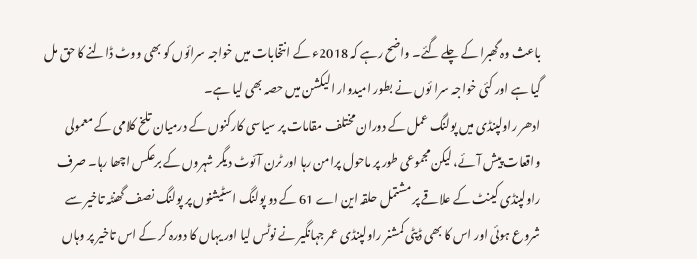باعث وہ گھبرا کے چلے گئے۔ واضح رہے کہ 2018ء کے انتخابات میں خواجہ سرائوں کو بھی ووٹ ڈالنے کا حق مل گیا ہے اور کئی خواجہ سرا ئوں نے بطور امیدوار الیکشن میں حصہ بھی لیا ہے۔
ادھر راولپنڈی میں پولنگ عمل کے دوران مختلف مقامات پر سیاسی کارکنوں کے درمیان تلخ کلامی کے معمولی واقعات پیش آئے، لیکن مجموعی طور پر ماحول پرامن رہا اور ٹرن آئوٹ دیگر شہروں کے برعکس اچھا رہا۔ صرف راولپنڈی کینٹ کے علاقے پر مشتمل حلقہ این اے 61 کے دو پولنگ اسٹیشنوں پر پولنگ نصف گھنٹہ تاخیر سے شروع ہوئی اور اس کا بھی ڈپٹی کمشنر راولپنڈی عمر جہانگیر نے نوٹس لیا اور یہاں کا دورہ کر کے اس تاخیر پر وہاں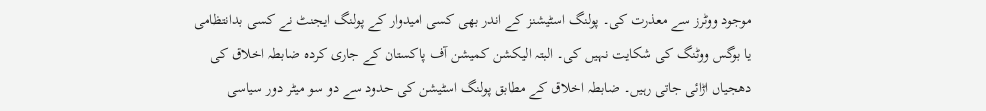موجود ووٹرز سے معذرت کی۔ پولنگ اسٹیشنز کے اندر بھی کسی امیدوار کے پولنگ ایجنٹ نے کسی بدانتظامی یا بوگس ووٹنگ کی شکایت نہیں کی۔ البتہ الیکشن کمیشن آف پاکستان کے جاری کردہ ضابطہ اخلاق کی دھجیاں اڑائی جاتی رہیں۔ ضابطہ اخلاق کے مطابق پولنگ اسٹیشن کی حدود سے دو سو میٹر دور سیاسی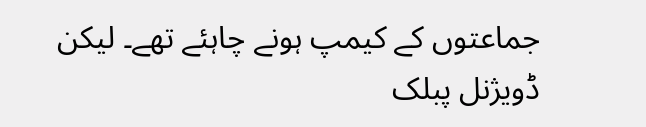جماعتوں کے کیمپ ہونے چاہئے تھے۔ لیکن ڈویژنل پبلک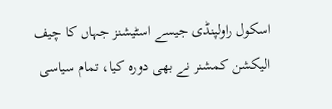اسکول راولپنڈی جیسے اسٹیشنز جہاں کا چیف الیکشن کمشنر نے بھی دورہ کیا، تمام سیاسی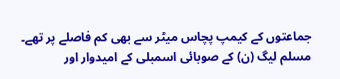جماعتوں کے کیمپ پچاس میٹر سے بھی کم فاصلے پر تھے۔ مسلم لیگ (ن) کے صوبائی اسمبلی کے امیدوار اور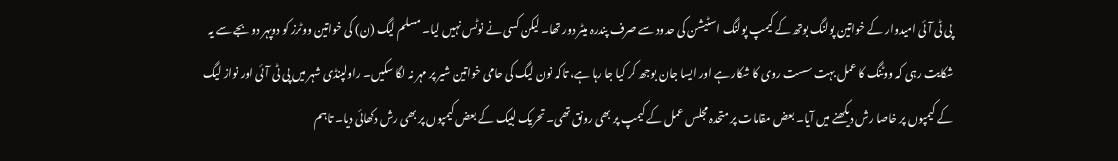پی ٹی آئی امیدوار کے خواتین پولنگ بوتھ کے کیمپ پولنگ اسٹیشن کی حدود سے صرف پندرہ میٹر دور تھا۔ لیکن کسی نے نوٹس نہیں لیا۔ مسلم لیگ (ن) کی خواتین ووٹرز کو دوپہر دو بجے سے یہ شکایت رہی کہ ووٹنگ کا عمل بہت سست روی کا شکار ہے اور ایسا جان بوجھ کر کیا جا رہا ہے، تاکہ نون لیگ کی حامی خواتین شیر پر مہر نہ لگا سکیں۔ راولپنڈی شہر میں پی ٹی آئی اور نواز لیگ کے کیمپوں پر خاصا رش دیکھنے میں آیا۔ بعض مقامات پر متحدہ مجلس عمل کے کیمپ پر بھی رونق تھی۔ تحریک لبیک کے بعض کیمپوں پر بھی رش دکھائی دیا۔ تاہم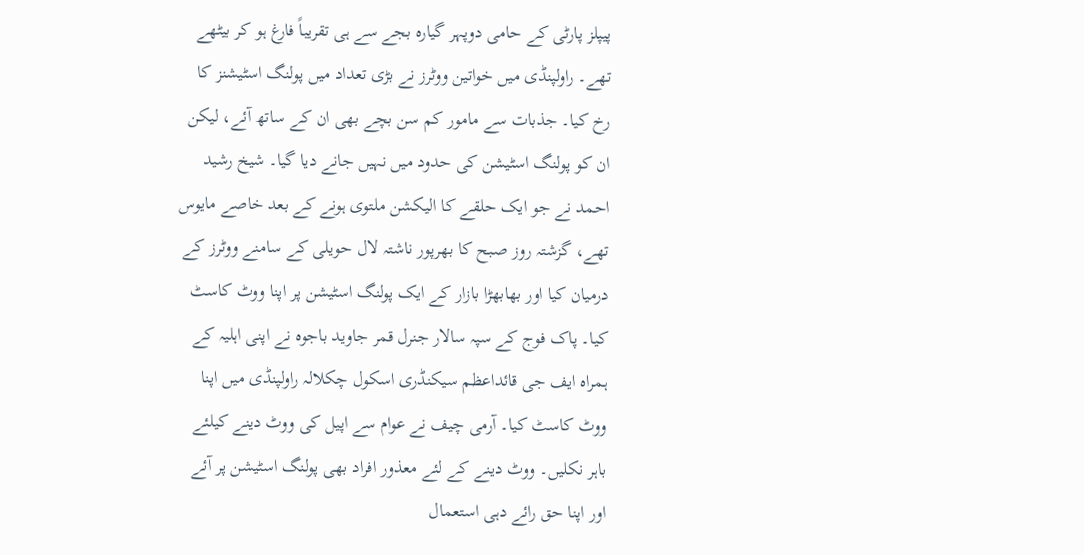پیپلز پارٹی کے حامی دوپہر گیارہ بجے سے ہی تقریباً فارغ ہو کر بیٹھے تھے۔ راولپنڈی میں خواتین ووٹرز نے بڑی تعداد میں پولنگ اسٹیشنز کا رخ کیا۔ جذبات سے مامور کم سن بچے بھی ان کے ساتھ آئے، لیکن ان کو پولنگ اسٹیشن کی حدود میں نہیں جانے دیا گیا۔ شیخ رشید احمد نے جو ایک حلقے کا الیکشن ملتوی ہونے کے بعد خاصے مایوس تھے، گزشتہ روز صبح کا بھرپور ناشتہ لال حویلی کے سامنے ووٹرز کے درمیان کیا اور بھابھڑا بازار کے ایک پولنگ اسٹیشن پر اپنا ووٹ کاسٹ کیا۔ پاک فوج کے سپہ سالار جنرل قمر جاوید باجوہ نے اپنی اہلیہ کے ہمراہ ایف جی قائداعظم سیکنڈری اسکول چکلالہ راولپنڈی میں اپنا ووٹ کاسٹ کیا۔ آرمی چیف نے عوام سے اپیل کی ووٹ دینے کیلئے باہر نکلیں۔ ووٹ دینے کے لئے معذور افراد بھی پولنگ اسٹیشن پر آئے اور اپنا حق رائے دہی استعمال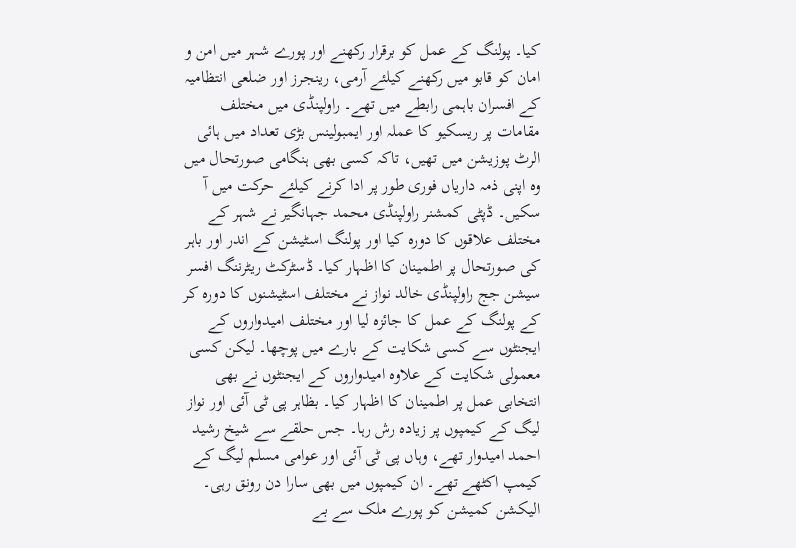کیا۔ پولنگ کے عمل کو برقرار رکھنے اور پورے شہر میں امن و امان کو قابو میں رکھنے کیلئے آرمی، رینجرز اور ضلعی انتظامیہ کے افسران باہمی رابطے میں تھے۔ راولپنڈی میں مختلف مقامات پر ریسکیو کا عملہ اور ایمبولینس بڑی تعداد میں ہائی الرٹ پوزیشن میں تھیں، تاکہ کسی بھی ہنگامی صورتحال میں وہ اپنی ذمہ داریاں فوری طور پر ادا کرنے کیلئے حرکت میں آ سکیں۔ ڈپٹی کمشنر راولپنڈی محمد جہانگیر نے شہر کے مختلف علاقوں کا دورہ کیا اور پولنگ اسٹیشن کے اندر اور باہر کی صورتحال پر اطمینان کا اظہار کیا۔ ڈسٹرکٹ ریٹرننگ افسر سیشن جج راولپنڈی خالد نواز نے مختلف اسٹیشنوں کا دورہ کر کے پولنگ کے عمل کا جائزہ لیا اور مختلف امیدواروں کے ایجنٹوں سے کسی شکایت کے بارے میں پوچھا۔ لیکن کسی معمولی شکایت کے علاوہ امیدواروں کے ایجنٹوں نے بھی انتخابی عمل پر اطمینان کا اظہار کیا۔ بظاہر پی ٹی آئی اور نواز لیگ کے کیمپوں پر زیادہ رش رہا۔ جس حلقے سے شیخ رشید احمد امیدوار تھے، وہاں پی ٹی آئی اور عوامی مسلم لیگ کے کیمپ اکٹھے تھے۔ ان کیمپوں میں بھی سارا دن رونق رہی۔ الیکشن کمیشن کو پورے ملک سے بے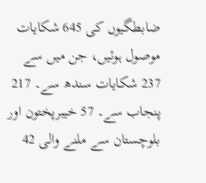ضابطگیوں کی 645 شکایات موصول ہوئیں، جن میں سے 237 شکایات سندھ سے۔ 217 پنجاب سے۔ 57 خیبرپختون اور بلوچستان سے ملنے والی 42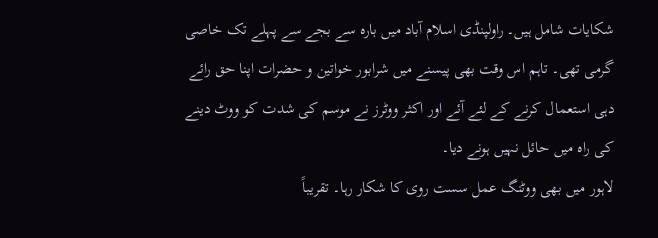شکایات شامل ہیں۔ راولپنڈی اسلام آباد میں بارہ سے بجے سے پہلے تک خاصی گرمی تھی۔ تاہم اس وقت بھی پیسنے میں شرابور خواتین و حضرات اپنا حق رائے دہی استعمال کرنے کے لئے آئے اور اکثر ووٹرز نے موسم کی شدت کو ووٹ دینے کی راہ میں حائل نہیں ہونے دیا۔
لاہور میں بھی ووٹنگ عمل سست روی کا شکار رہا۔ تقریباً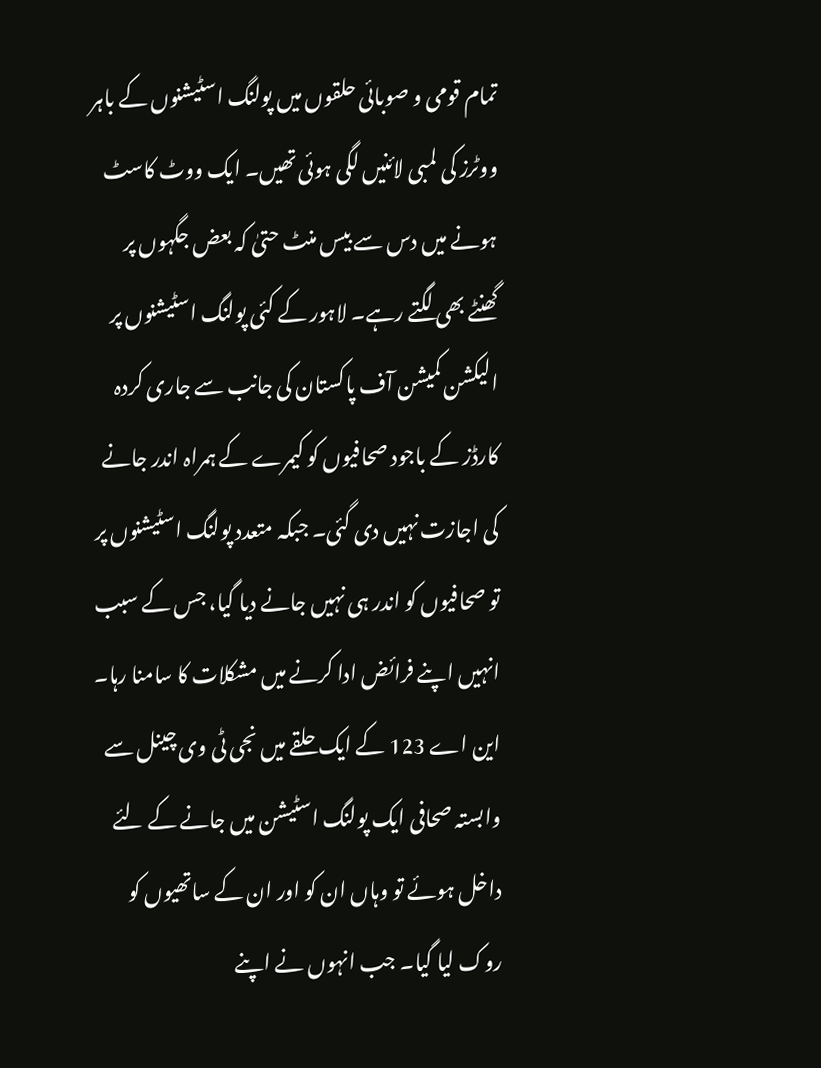تمام قومی و صوبائی حلقوں میں پولنگ اسٹیشنوں کے باہر ووٹرز کی لمبی لائنیں لگی ہوئی تھیں۔ ایک ووٹ کاسٹ ہونے میں دس سے بیس منٹ حتیٰ کہ بعض جگہوں پر گھنٹے بھی لگتے رہے۔ لاہور کے کئی پولنگ اسٹیشنوں پر الیکشن کمیشن آف پاکستان کی جانب سے جاری کردہ کارڈز کے باجود صحافیوں کو کیمرے کے ہمراہ اندر جانے کی اجازت نہیں دی گئی۔ جبکہ متعدد پولنگ اسٹیشنوں پر تو صحافیوں کو اندر ہی نہیں جانے دیا گیا، جس کے سبب انہیں اپنے فرائض ادا کرنے میں مشکلات کا سامنا رہا۔ این اے 123 کے ایک حلقے میں نجی ٹی وی چینل سے وابستہ صحافی ایک پولنگ اسٹیشن میں جانے کے لئے داخل ہوئے تو وہاں ان کو اور ان کے ساتھیوں کو روک لیا گیا۔ جب انہوں نے اپنے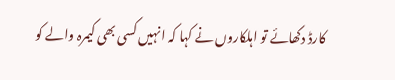کارڈ دکھائے تو اہلکاروں نے کہا کہ انہیں کسی بھی کیمرہ والے کو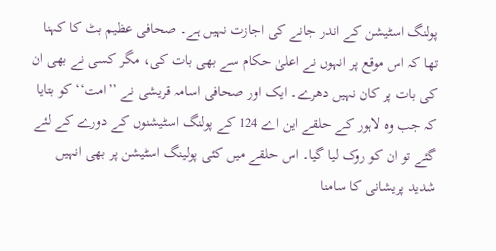پولنگ اسٹیشن کے اندر جانے کی اجازت نہیں ہے۔ صحافی عظیم بٹ کا کہنا تھا کہ اس موقع پر انہوں نے اعلیٰ حکام سے بھی بات کی، مگر کسی نے بھی ان کی بات پر کان نہیں دھرے۔ ایک اور صحافی اسامہ قریشی نے ’’امت‘‘ کو بتایا کہ جب وہ لاہور کے حلقے این اے 124 کے پولنگ اسٹیشنوں کے دورے کے لئے گئے تو ان کو روک لیا گیا۔ اس حلقے میں کئی پولینگ اسٹیشن پر بھی انہیں شدید پریشانی کا سامنا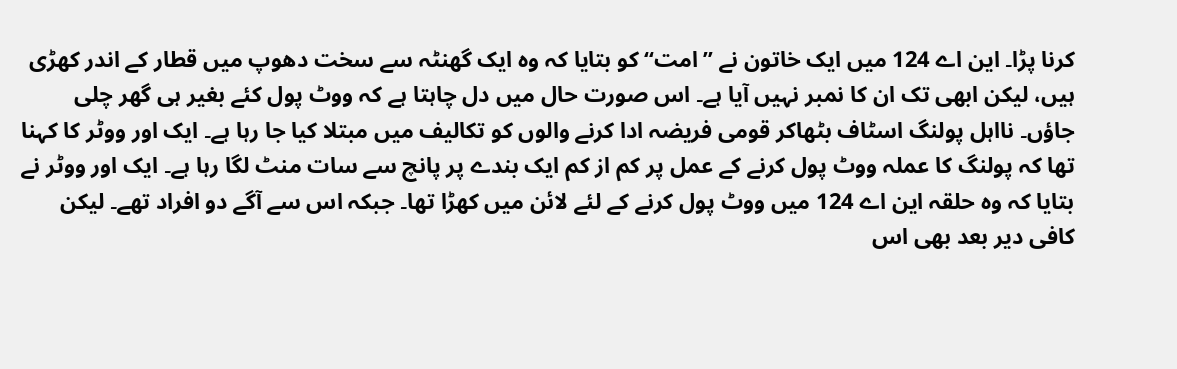کرنا پڑا۔ این اے 124 میں ایک خاتون نے ’’امت‘‘ کو بتایا کہ وہ ایک گھنٹہ سے سخت دھوپ میں قطار کے اندر کھڑی ہیں، لیکن ابھی تک ان کا نمبر نہیں آیا ہے۔ اس صورت حال میں دل چاہتا ہے کہ ووٹ پول کئے بغیر ہی گھر چلی جاؤں۔ نااہل پولنگ اسٹاف بٹھاکر قومی فریضہ ادا کرنے والوں کو تکالیف میں مبتلا کیا جا رہا ہے۔ ایک اور ووٹر کا کہنا تھا کہ پولنگ کا عملہ ووٹ پول کرنے کے عمل پر کم از کم ایک بندے پر پانچ سے سات منٹ لگا رہا ہے۔ ایک اور ووٹر نے بتایا کہ وہ حلقہ این اے 124 میں ووٹ پول کرنے کے لئے لائن میں کھڑا تھا۔ جبکہ اس سے آگے دو افراد تھے۔ لیکن کافی دیر بعد بھی اس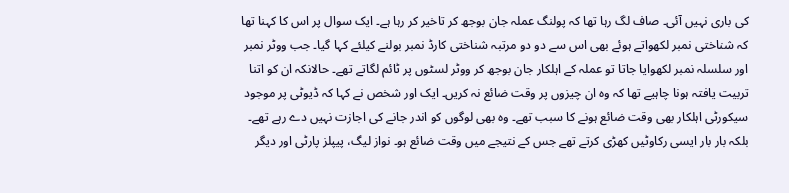کی باری نہیں آئی۔ صاف لگ رہا تھا کہ پولنگ عملہ جان بوجھ کر تاخیر کر رہا ہے۔ ایک سوال پر اس کا کہنا تھا کہ شناختی نمبر لکھواتے ہوئے بھی اس سے دو دو مرتبہ شناختی کارڈ نمبر بولنے کیلئے کہا گیا۔ جب ووٹر نمبر اور سلسلہ نمبر لکھوایا جاتا تو عملہ کے اہلکار جان بوجھ کر ووٹر لسٹوں پر ٹائم لگاتے تھے۔ حالانکہ ان کو اتنا تربیت یافتہ ہونا چاہیے تھا کہ وہ ان چیزوں پر وقت ضائع نہ کریں۔ ایک اور شخص نے کہا کہ ڈیوٹی پر موجود سیکورٹی اہلکار بھی وقت ضائع ہونے کا سبب تھے۔ وہ بھی لوگوں کو اندر جانے کی اجازت نہیں دے رہے تھے۔ بلکہ بار بار ایسی رکاوٹیں کھڑی کرتے تھے جس کے نتیجے میں وقت ضائع ہو۔ نواز لیگ، پیپلز پارٹی اور دیگر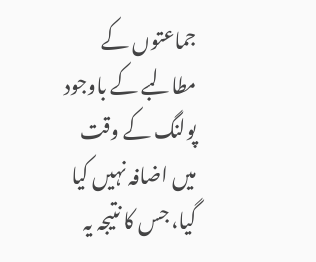جماعتوں کے مطالبے کے باوجود پولنگ کے وقت میں اضافہ نہیں کیا گیا، جس کا نتیجہ یہ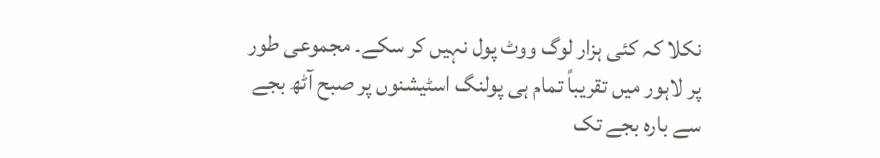نکلا کہ کئی ہزار لوگ ووٹ پول نہیں کر سکے۔ مجموعی طور پر لاہور میں تقریباً تمام ہی پولنگ اسٹیشنوں پر صبح آٹھ بجے سے بارہ بجے تک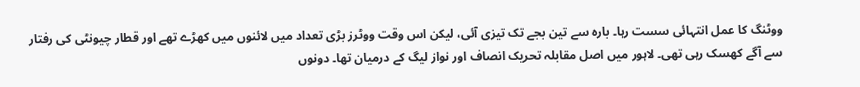ووٹنگ کا عمل انتہائی سست رہا۔ بارہ سے تین بجے تک تیزی آئی، لیکن اس وقت ووٹرز بڑی تعداد میں لائنوں میں کھڑے تھے اور قطار چیونٹی کی رفتار سے آگے کھسک رہی تھی۔ لاہور میں اصل مقابلہ تحریک انصاف اور نواز لیگ کے درمیان تھا۔ دونوں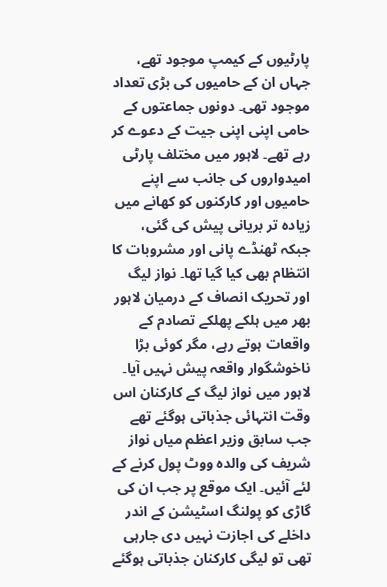پارٹیوں کے کیمپ موجود تھے، جہاں ان کے حامیوں کی بڑی تعداد موجود تھی۔ دونوں جماعتوں کے حامی اپنی اپنی جیت کے دعوے کر رہے تھے۔ لاہور میں مختلف پارٹی امیدواروں کی جانب سے اپنے حامیوں اور کارکنوں کو کھانے میں زیادہ تر بریانی پیش کی گئی، جبکہ ٹھنڈے پانی اور مشروبات کا انتظام بھی کیا گیا تھا۔ نواز لیگ اور تحریک انصاف کے درمیان لاہور بھر میں ہلکے پھلکے تصادم کے واقعات ہوتے رہے، مگر کوئی بڑا ناخوشگوار واقعہ پیش نہیں آیا۔ لاہور میں نواز لیگ کے کارکنان اس وقت انتہائی جذباتی ہوگئے تھے جب سابق وزیر اعظم میاں نواز شریف کی والدہ ووٹ پول کرنے کے لئے آئیں۔ ایک موقع پر جب ان کی گاڑی کو پولنگ اسٹیشن کے اندر داخلے کی اجازت نہیں دی جارہی تھی تو لیگی کارکنان جذباتی ہوگئے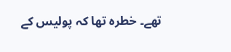تھے۔ خطرہ تھا کہ پولیس کے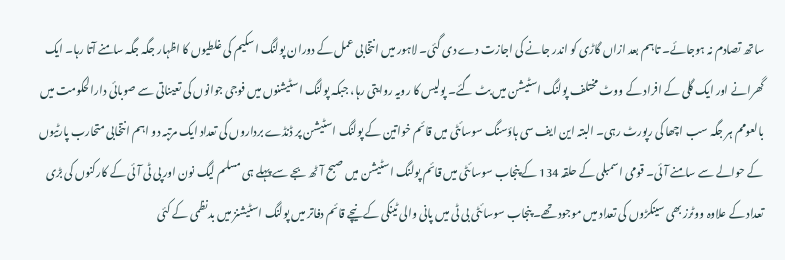ساتھ تصادم نہ ہوجائے۔ تاہم بعد ازاں گاڑی کو اندر جانے کی اجازت دے دی گئی۔ لاہور میں انتخابی عمل کے دوران پولنگ اسکیم کی غلطیوں کا اظہار جگہ جگہ سامنے آتا رہا۔ ایک گھرانے اور ایک گلی کے افراد کے ووٹ مختلف پولنگ اسٹیشن میں بٹ گئے۔ پولیس کا رویہ روایتی رہا، جبکہ پولنگ اسٹیشنوں میں فوجی جوانوں کی تعیناتی سے صوبائی دارالحکومت میں بالعومم ہر جگہ سب اچھا کی رپورٹ رہی۔ البتہ این ایف سی ہاؤسنگ سوسائٹی میں قائم خواتین کے پولنگ اسٹیشن پر ڈنڈے برداروں کی تعداد ایک مرتبہ دو اہم انتخابی متحارب پارٹیوں کے حوالے سے سامنے آئی۔ قومی اسمبلی کے حلقہ 134 کے پنجاب سوسائٹی میں قائم پولنگ اسٹیشن میں صبح آٹھ بجے سے پہلے ہی مسلم لیگ نون اور پی ٹی آئی کے کارکنوں کی بڑی تعداد کے علاوہ ووٹرز بھی سینکڑوں کی تعداد میں موجود تھے۔ پنجاب سوسائٹی بی ٹی میں پانی والی ٹینکی کے نیچے قائم دفاتر میں پولنگ اسٹیشنز میں بدنظمی کے کئی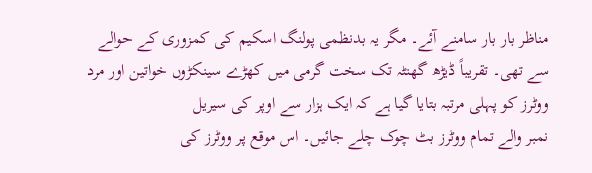مناظر بار بار سامنے آئے۔ مگر یہ بدنظمی پولنگ اسکیم کی کمزوری کے حوالے سے تھی۔ تقریباً ڈیڑھ گھنٹہ تک سخت گرمی میں کھڑے سینکڑوں خواتین اور مرد ووٹرز کو پہلی مرتبہ بتایا گیا ہے کہ ایک ہزار سے اوپر کی سیریل
نمبر والے تمام ووٹرز بٹ چوک چلے جائیں۔ اس موقع پر ووٹرز کی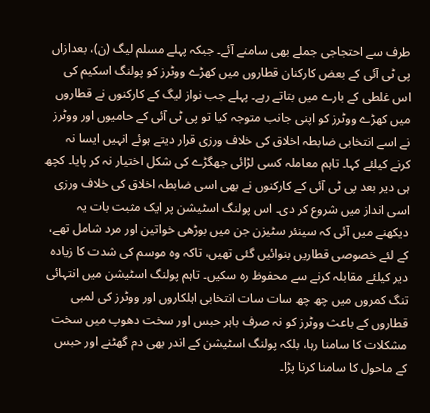طرف سے احتجاجی جملے بھی سامنے آئے۔ جبکہ پہلے مسلم لیگ (ن)، بعدازاں پی ٹی آئی کے بعض کارکنان قطاروں میں کھڑے ووٹرز کو پولنگ اسکیم کی اس غلطی کے بارے میں بتاتے رہے۔ پہلے جب نواز لیگ کے کارکنوں نے قطاروں میں کھڑے ووٹرز کو اپنی جانب متوجہ کیا تو پی ٹی آئی کے حامیوں اور ووٹرز نے اسے انتخابی ضابطہ اخلاق کی خلاف ورزی قرار دیتے ہوئے انہیں ایسا نہ کرنے کیلئے کہا۔ تاہم معاملہ کسی لڑائی جھگڑے کی شکل اختیار نہ کر پایا۔ کچھ ہی دیر بعد پی ٹی آئی کے کارکنوں نے بھی اسی ضابطہ اخلاق کی خلاف ورزی اسی انداز میں شروع کر دی۔ اس پولنگ اسٹیشن پر ایک مثبت بات یہ دیکھنے میں آئی کہ سینئر سٹیزن جن میں بوڑھی خواتین اور مرد شامل تھے، کے لئے خصوصی قطاریں بنوائیں گئی تھیں، تاکہ وہ موسم کی شدت کا زیادہ دیر کیلئے مقابلہ کرنے سے محفوظ رہ سکیں۔ تاہم پولنگ اسٹیشن میں انتہائی تنگ کمروں میں چھ چھ سات سات انتخابی اہلکاروں اور ووٹرز کی لمبی قطاروں کے باعث ووٹرز کو نہ صرف باہر حبس اور سخت دھوپ میں سخت مشکلات کا سامنا رہا، بلکہ پولنگ اسٹیشن کے اندر بھی دم گھٹنے اور حبس کے ماحول کا سامنا کرنا پڑا۔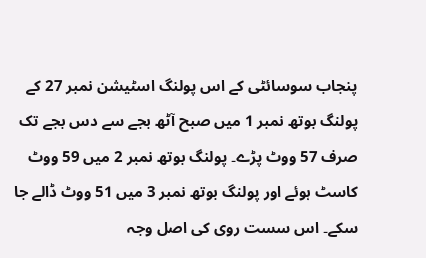پنجاب سوسائٹی کے اس پولنگ اسٹیشن نمبر 27 کے پولنگ بوتھ نمبر 1 میں صبح آٹھ بجے سے دس بجے تک صرف 57 ووٹ پڑے۔ پولنگ بوتھ نمبر 2 میں 59 ووٹ کاسٹ ہوئے اور پولنگ بوتھ نمبر 3 میں 51 ووٹ ڈالے جا سکے۔ اس سست روی کی اصل وجہ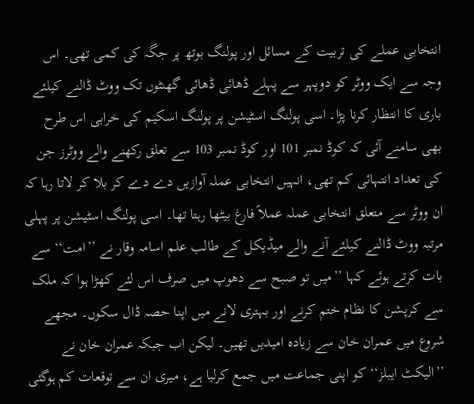انتخابی عملے کی تربیت کے مسائل اور پولنگ بوتھ پر جگہ کی کمی تھی۔ اس وجہ سے ایک ووٹر کو دوپہر سے پہلے ڈھائی ڈھائی گھنٹوں تک ووٹ ڈالنے کیلئے باری کا انتظار کرنا پڑا۔ اسی پولنگ اسٹیشن پر پولنگ اسکیم کی خرابی اس طرح بھی سامنے آئی کہ کوڈ نمبر 101 اور کوڈ نمبر 103 سے تعلق رکھنے والے ووٹرز جن کی تعداد انتہائی کم تھی، انہیں انتخابی عملہ آوازیں دے دے کر بلا کر لاتا رہا کہ ان ووٹر سے متعلق انتخابی عملہ عملاً فارغ بیٹھا رہتا تھا۔ اسی پولنگ اسٹیشن پر پہلی مرتبہ ووٹ ڈالنے کیلئے آنے والے میڈیکل کے طالب علم اسامہ وقار نے ’’امت‘‘ سے بات کرتے ہوئے کہا ’’میں تو صبح سے دھوپ میں صرف اس لئے کھڑا ہوا کہ ملک سے کرپشن کا نظام ختم کرنے اور بہتری لانے میں اپنا حصہ ڈال سکوں۔ مجھے شروع میں عمران خان سے زیادہ امیدیں تھیں۔ لیکن اب جبکہ عمران خان نے ’’الیکٹ ایبلز‘‘ کو اپنی جماعت میں جمع کرلیا ہے، میری ان سے توقعات کم ہوگئی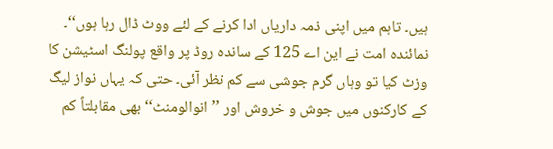ہیں۔ تاہم میں اپنی ذمہ داریاں ادا کرنے کے لئے ووٹ ڈال رہا ہوں‘‘۔ نمائندہ امت نے این اے 125 کے ساندہ روڈ پر واقع پولنگ اسٹیشن کا وزٹ کیا تو وہاں گرم جوشی سے کم نظر آئی۔ حتی کہ یہاں نواز لیگ کے کارکنوں میں جوش و خروش اور ’’انوالومنٹ‘‘ بھی مقابلتاً کم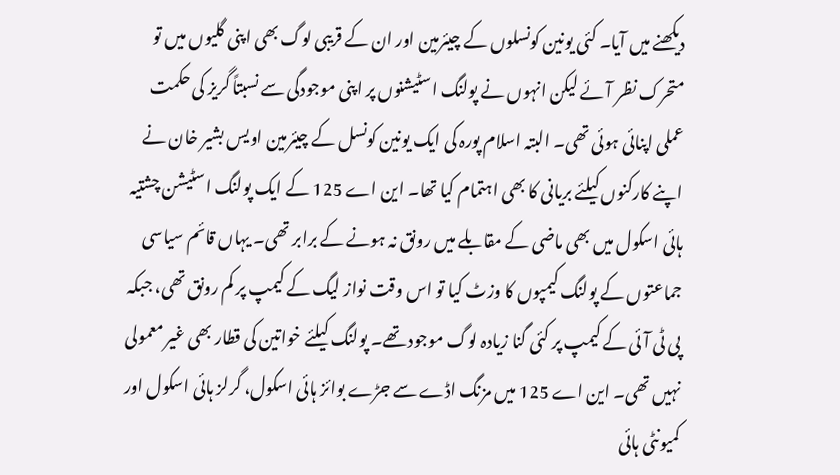دیکھنے میں آیا۔ کئی یونین کونسلوں کے چیئرمین اور ان کے قریبی لوگ بھی اپنی گلیوں میں تو متحرک نظر آئے لیکن انہوں نے پولنگ اسٹیشنوں پر اپنی موجودگی سے نسبتاً گریز کی حکمت عملی اپنائی ہوئی تھی۔ البتہ اسلام پورہ کی ایک یونین کونسل کے چیئرمین اویس بشیر خان نے اپنے کارکنوں کیلئے بریانی کا بھی اہتمام کیا تھا۔ این اے 125 کے ایک پولنگ اسٹیشن چشتیہ ہائی اسکول میں بھی ماضی کے مقابلے میں رونق نہ ہونے کے برابر تھی۔ یہاں قائم سیاسی جماعتوں کے پولنگ کیمپوں کا وزٹ کیا تو اس وقت نواز لیگ کے کیمپ پر کم رونق تھی، جبکہ پی ٹی آئی کے کیمپ پر کئی گنا زیادہ لوگ موجود تھے۔ پولنگ کیلئے خواتین کی قطار بھی غیر معمولی نہیں تھی۔ این اے 125 میں مزنگ اڈے سے جڑے بوائز ہائی اسکول، گرلز ہائی اسکول اور کمیونٹی ہائی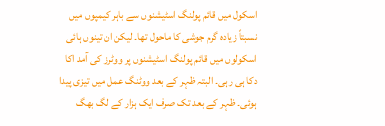اسکول میں قائم پولنگ اسٹیشنوں سے باہر کیمپوں میں نسبتاً زیادہ گرم جوشی کا ماحول تھا۔ لیکن ان تینوں ہائی اسکولوں میں قائم پولنگ اسٹیشنوں پر ووٹرز کی آمد اکا دکا ہی رہی۔ البتہ ظہر کے بعد ووٹنگ عمل میں تیزی پیدا ہوئی۔ ظہر کے بعد تک صرف ایک ہزار کے لگ بھگ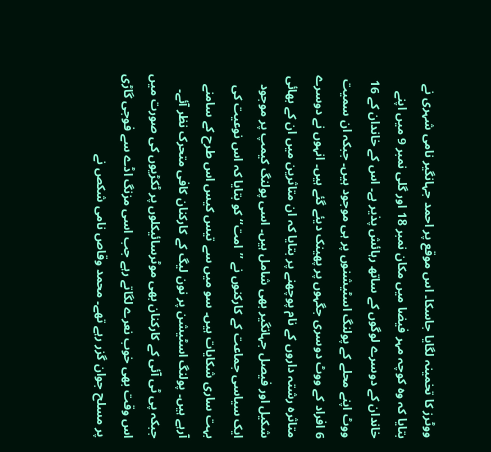ووٹرز کا تخمینہ لگایا جاسکا۔ اس موقع پر احمد جہانگیر نامی شہری نے بتایا کہ وہ کوچہ مہر فیضا میں مکان نمبر 18 اور گلی نمبر 9 میں اپنے خاندان کے دوسرے لوگوں کے ساتھ رہائش پذیر ہے۔ اس کے خاندان کے 16 ووٹ اپنے محلے کے پولنگ اسٹیشنوں پر ہی موجود ہیں۔ جبکہ ان سمیت 6 افراد کے ووٹ دوسری جگہوں پر پھینک دیئے گئے ہیں۔ انہوں نے دوسرے متاثرہ رشتہ داروں کے نام پوچھنے پر بتایا کہ ان متاثرین میں ان کے بھائی شکیل اور فیصل جہانگیر بھی شامل ہیں۔ اسی پولنگ کیمپ پر موجود ایک سیاسی جماعت کے کارکنوں نے ’’امت‘‘ کو بتایا کہ اس نوعیت کی بہت ساری شکایات ہیں۔ سو میں سے تیس کیس اس طرح کے سامنے آرہے ہیں۔ پولنگ اسٹیشن پر نون لیگ کے کارکنان کافی متحرک نظر آئے۔ جبکہ پی ٹی آئی کے کارکنان بھی موٹرسائیکلوں پر ٹکڑیوں کی صورت میں اس وقت بھی خوب نعرے لگاتے رہے جب اسی مزنگ اڈے سے فوجی گاڑی پر مسلح جوان گزر رہے تھے۔ محمد وقاص نامی شکص نے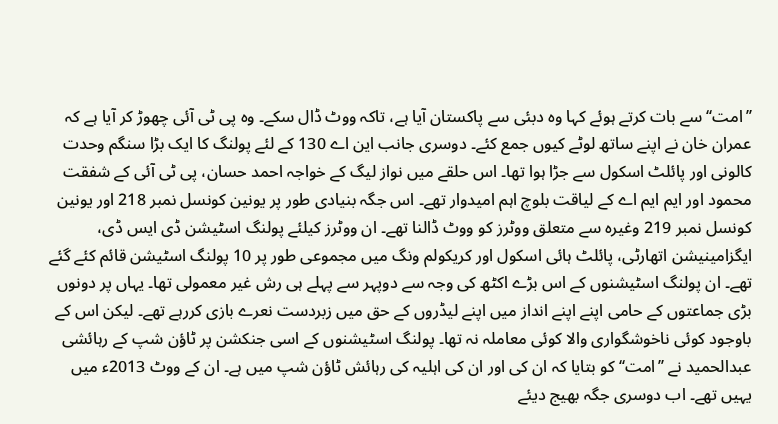’’امت‘‘ سے بات کرتے ہوئے کہا وہ دبئی سے پاکستان آیا ہے، تاکہ ووٹ ڈال سکے۔ وہ پی ٹی آئی چھوڑ کر آیا ہے کہ عمران خان نے اپنے ساتھ لوٹے کیوں جمع کئے۔ دوسری جانب این اے 130 کے لئے پولنگ کا ایک بڑا سنگم وحدت کالونی اور پائلٹ اسکول سے جڑا ہوا تھا۔ اس حلقے میں نواز لیگ کے خواجہ احمد حسان، پی ٹی آئی کے شفقت محمود اور ایم ایم اے کے لیاقت بلوچ اہم امیدوار تھے۔ اس جگہ بنیادی طور پر یونین کونسل نمبر 218 اور یونین کونسل نمبر 219 وغیرہ سے متعلق ووٹرز کو ووٹ ڈالنا تھے۔ ان ووٹرز کیلئے پولنگ اسٹیشن ڈی ایس ڈی، ایگزامینیشن اتھارٹی، پائلٹ ہائی اسکول اور کریکولم ونگ میں مجموعی طور پر 10 پولنگ اسٹیشن قائم کئے گئے تھے۔ ان پولنگ اسٹیشنوں کے اس بڑے اکٹھ کی وجہ سے دوپہر سے پہلے ہی رش غیر معمولی تھا۔ یہاں پر دونوں بڑی جماعتوں کے حامی اپنے اپنے انداز میں اپنے لیڈروں کے حق میں زبردست نعرے بازی کررہے تھے۔ لیکن اس کے باوجود کوئی ناخوشگواری والا کوئی معاملہ نہ تھا۔ پولنگ اسٹیشنوں کے اسی جنکشن پر ٹاؤن شپ کے رہائشی عبدالحمید نے ’’امت‘‘ کو بتایا کہ ان کی اور ان کی اہلیہ کی رہائش ٹاؤن شپ میں ہے۔ ان کے ووٹ 2013ء میں یہیں تھے۔ اب دوسری جگہ بھیج دیئے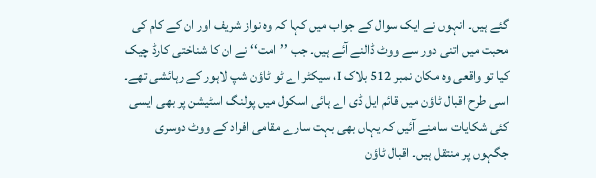گئے ہیں۔ انہوں نے ایک سوال کے جواب میں کہا کہ وہ نواز شریف اور ان کے کام کی محبت میں اتنی دور سے ووٹ ڈالنے آئے ہیں۔ جب ’’امت‘‘ نے ان کا شناختی کارڈ چیک کیا تو واقعی وہ مکان نمبر 512 بلاک I، سیکٹر اے ٹو ٹاؤن شپ لاہور کے رہائشی تھے۔ اسی طرح اقبال ٹاؤن میں قائم ایل ڈی اے ہائی اسکول میں پولنگ اسٹیشن پر بھی ایسی کئی شکایات سامنے آئیں کہ یہاں بھی بہت سارے مقامی افراد کے ووٹ دوسری جگہوں پر منتقل ہیں۔ اقبال ٹاؤن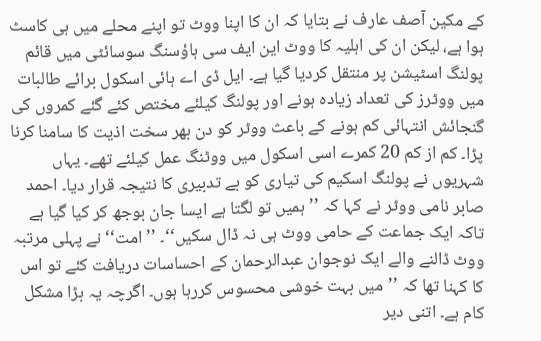کے مکین آصف عارف نے بتایا کہ ان کا اپنا ووٹ تو اپنے محلے میں ہی کاسٹ ہوا ہے، لیکن ان کی اہلیہ کا ووٹ این ایف سی ہاؤسنگ سوسائٹی میں قائم پولنگ اسٹیشن پر منتقل کردیا گیا ہے۔ ایل ڈی اے ہائی اسکول برائے طالبات میں ووٹرز کی تعداد زیادہ ہونے اور پولنگ کیلئے مختص کئے گئے کمروں کی گنجائش انتہائی کم ہونے کے باعث ووٹر کو دن بھر سخت اذیت کا سامنا کرنا پڑا۔ کم از کم 20 کمرے اسی اسکول میں ووٹنگ عمل کیلئے تھے۔ یہاں شہریوں نے پولنگ اسکیم کی تیاری کو بے تدبیری کا نتیجہ قرار دیا۔ احمد صابر نامی ووٹر نے کہا کہ ’’ہمیں تو لگتا ہے ایسا جان بوجھ کر کیا گیا ہے تاکہ ایک جماعت کے حامی ووٹ ہی نہ ڈال سکیں‘‘۔ ’’امت‘‘ نے پہلی مرتبہ ووٹ ڈالنے والے ایک نوجوان عبدالرحمان کے احساسات دریافت کئے تو اس کا کہنا تھا کہ ’’میں بہت خوشی محسوس کررہا ہوں۔ اگرچہ یہ بڑا مشکل کام ہے۔ اتنی دیر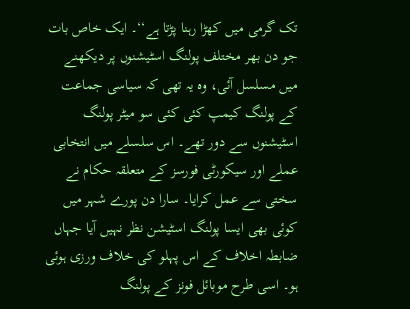تک گرمی میں کھڑا رہنا پڑتا ہے‘‘۔ ایک خاص بات جو دن بھر مختلف پولنگ اسٹیشنوں پر دیکھنے میں مسلسل آئی، وہ یہ تھی کہ سیاسی جماعت کے پولنگ کیمپ کئی کئی سو میٹر پولنگ اسٹیشنوں سے دور تھے۔ اس سلسلے میں انتخابی عملے اور سیکورٹی فورسز کے متعلقہ حکام نے سختی سے عمل کرایا۔ سارا دن پورے شہر میں کوئی بھی ایسا پولنگ اسٹیشن نظر نہیں آیا جہاں ضابطہ اخلاف کے اس پہلو کی خلاف ورزی ہوئی ہو۔ اسی طرح موبائل فونز کے پولنگ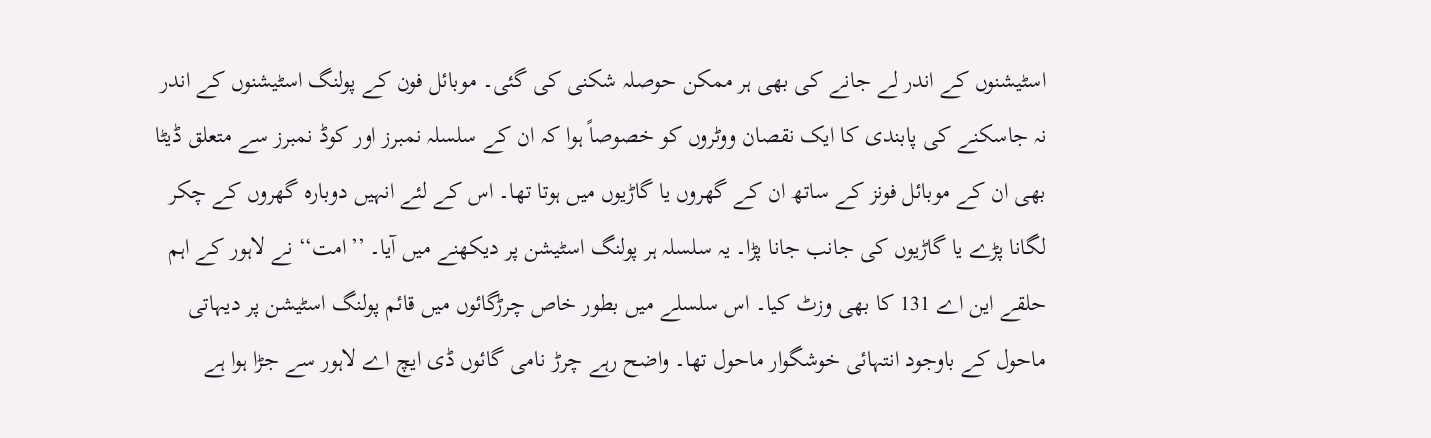اسٹیشنوں کے اندر لے جانے کی بھی ہر ممکن حوصلہ شکنی کی گئی۔ موبائل فون کے پولنگ اسٹیشنوں کے اندر نہ جاسکنے کی پابندی کا ایک نقصان ووٹروں کو خصوصاً ہوا کہ ان کے سلسلہ نمبرز اور کوڈ نمبرز سے متعلق ڈیٹا بھی ان کے موبائل فونز کے ساتھ ان کے گھروں یا گاڑیوں میں ہوتا تھا۔ اس کے لئے انہیں دوبارہ گھروں کے چکر لگانا پڑے یا گاڑیوں کی جانب جانا پڑا۔ یہ سلسلہ ہر پولنگ اسٹیشن پر دیکھنے میں آیا۔ ’’امت‘‘ نے لاہور کے اہم حلقے این اے 131 کا بھی وزٹ کیا۔ اس سلسلے میں بطور خاص چرڑگائوں میں قائم پولنگ اسٹیشن پر دیہاتی ماحول کے باوجود انتہائی خوشگوار ماحول تھا۔ واضح رہے چرڑ نامی گائوں ڈی ایچ اے لاہور سے جڑا ہوا ہے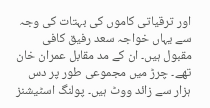اور ترقیاتی کاموں کی بہتات کی وجہ سے یہاں خواجہ سعد رفیق کافی مقبول ہیں۔ ان کے مد مقابل عمران خان تھے۔ چرڑ میں مجموعی طور پر دس ہزار سے زائد ووٹ ہیں۔ پولنگ اسٹیشنز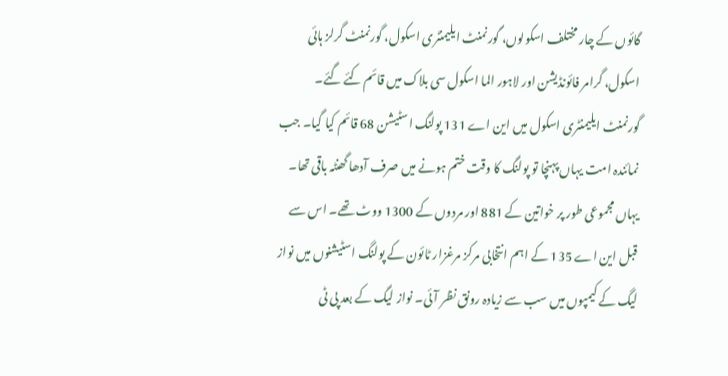گائوں کے چار مختلف اسکولوں، گورنمنٹ ایلیمنٹری اسکول، گورنمنٹ گرلز ہائی اسکول، گرامر فائونڈیشن اور لاہور الما اسکول سی بلاک میں قائم کئے گئے۔ گورنمنٹ ایلیمنٹری اسکول میں این اے 131 پولنگ اسٹیشن 68 قائم کیا گیا۔ جب نمائندہ امت یہاں پہنچا تو پولنگ کا وقت ختم ہونے میں صرف آدھا گھنٹہ باقی تھا۔ یہاں مجموعی طور پر خواتین کے 881 اور مردوں کے 1300 ووٹ تھے۔ اس سے قبل این اے 135 کے اہم انتخابی مرکز مرغزار ٹائون کے پولنگ اسٹیشنوں میں نواز لیگ کے کیمپوں میں سب سے زیادہ رونق نظر آئی۔ نواز لیگ کے بعد پی ٹی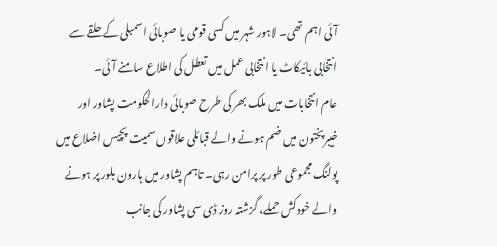آئی اہم تھی۔ لاہور شہر میں کسی قومی یا صوبائی اسمبلی کے حلقے سے انتخابی بائیکاٹ یا انتخابی عمل میں تعطل کی اطلاع سامنے آئی۔
عام انتخابات میں ملک بھر کی طرح صوبائی دارالحکومت پشاور اور خیبرپختون میں ضم ہونے والے قبائلی علاقوں سمیت پچیس اضلاع میں پولنگ مجموعی طور پر پرامن رہی۔ تاہم پشاور میں ہارون بلور پر ہونے والے خودکش حملے، گزشتہ روز ڈی سی پشاور کی جانب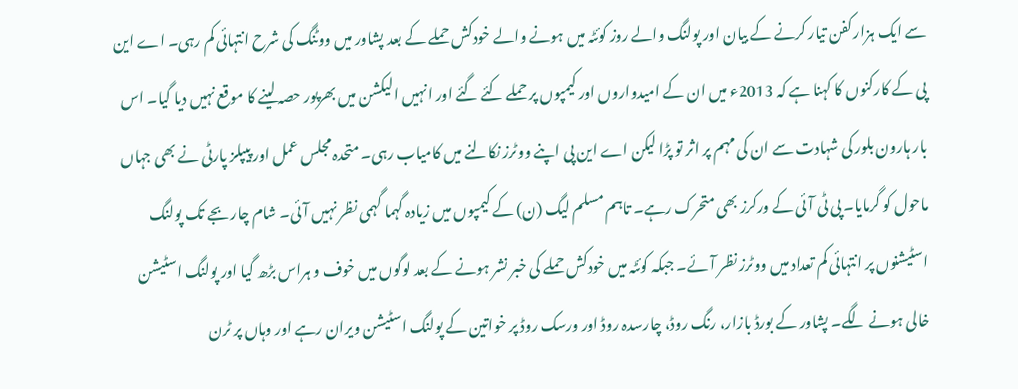سے ایک ہزار کفن تیار کرنے کے بیان اور پولنگ والے روز کوئٹہ میں ہونے والے خودکش حملے کے بعد پشاور میں ووٹنگ کی شرح انتہائی کم رہی۔ اے این پی کے کارکنوں کا کہنا ہے کہ 2013ء میں ان کے امیدواروں اور کیمپوں پر حملے کئے گئے اور انہیں الیکشن میں بھرپور حصہ لینے کا موقع نہیں دیا گیا۔ اس بار ہارون بلور کی شہادت سے ان کی مہم پر اثر تو پڑا لیکن اے این پی اپنے ووٹرز نکالنے میں کامیاب رہی۔ متحدہ مجلس عمل اور پیپلز پارٹی نے بھی جہاں ماحول کو گرمایا۔ پی ٹی آئی کے ورکرز بھی متحرک رہے۔ تاہم مسلم لیگ (ن) کے کیمپوں میں زیادہ گہما گہمی نظر نہیں آئی۔ شام چار بجے تک پولنگ اسٹیشنوں پر انتہائی کم تعداد میں ووٹرز نظر آئے۔ جبکہ کوئٹہ میں خودکش حملے کی خبر نشر ہونے کے بعد لوگوں میں خوف و ہراس بڑھ گیا اور پولنگ اسٹیشن خالی ہونے لگے۔ پشاور کے بورڈ بازار، رنگ روڈ، چارسدہ روڈ اور ورسک روڈ پر خواتین کے پولنگ اسٹیشن ویران رہے اور وہاں پر ٹرن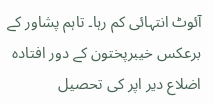آئوٹ انتہائی کم رہا۔ تاہم پشاور کے برعکس خیبرپختون کے دور افتادہ اضلاع دیر اپر کی تحصیل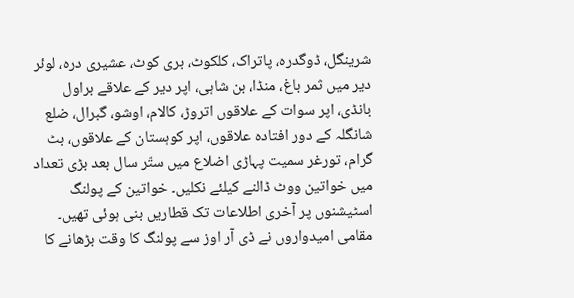شرینگل، ڈوگدرہ، پاتراک، کلکوٹ، بری کوٹ، عشیری درہ، لوئر دیر میں ثمر باغ، منڈا، بن شاہی، اپر دیر کے علاقے براول بانڈی، اپر سوات کے علاقوں اتروڑ، کالام، اوشو، گبرال، ضلع شانگلہ کے دور افتادہ علاقوں، اپر کوہستان کے علاقوں، بٹ گرام، تورغر سمیت پہاڑی اضلاع میں ستّر سال بعد بڑی تعداد میں خواتین ووٹ ڈالنے کیلئے نکلیں۔ خواتین کے پولنگ اسٹیشنوں پر آخری اطلاعات تک قطاریں بنی ہوئی تھیں۔ مقامی امیدواروں نے ڈی آر اوز سے پولنگ کا وقت بڑھانے کا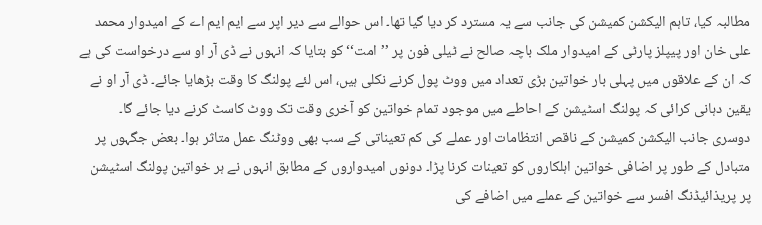مطالبہ کیا، تاہم الیکشن کمیشن کی جانب سے یہ مسترد کر دیا گیا تھا۔ اس حوالے سے دیر اپر سے ایم ایم اے کے امیدوار محمد علی خان اور پیپلز پارٹی کے امیدوار ملک باچہ صالح نے ٹیلی فون پر ’’امت‘‘ کو بتایا کہ انہوں نے ڈی آر او سے درخواست کی ہے کہ ان کے علاقوں میں پہلی بار خواتین بڑی تعداد میں ووٹ پول کرنے نکلی ہیں، اس لئے پولنگ کا وقت بڑھایا جائے۔ ڈی آر او نے یقین دہانی کرائی کہ پولنگ اسٹیشن کے احاطے میں موجود تمام خواتین کو آخری وقت تک ووٹ کاسٹ کرنے دیا جائے گا۔ دوسری جانب الیکشن کمیشن کے ناقص انتظامات اور عملے کی کم تعیناتی کے سب بھی ووٹنگ عمل متاثر ہوا۔ بعض جگہوں پر متبادل کے طور پر اضافی خواتین اہلکاروں کو تعینات کرنا پڑا۔ دونوں امیدواروں کے مطابق انہوں نے ہر خواتین پولنگ اسٹیشن پر پریذائیڈنگ افسر سے خواتین کے عملے میں اضافے کی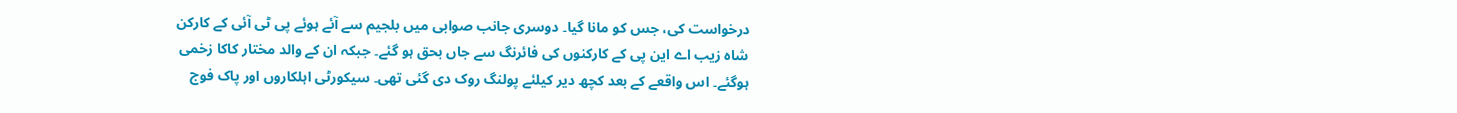درخواست کی، جس کو مانا گیا۔ دوسری جانب صوابی میں بلجیم سے آئے ہوئے پی ٹی آئی کے کارکن شاہ زیب اے این پی کے کارکنوں کی فائرنگ سے جاں بحق ہو گئے۔ جبکہ ان کے والد مختار کاکا زخمی ہوگئے۔ اس واقعے کے بعد کچھ دیر کیلئے پولنگ روک دی گئی تھی۔ سیکورٹی اہلکاروں اور پاک فوج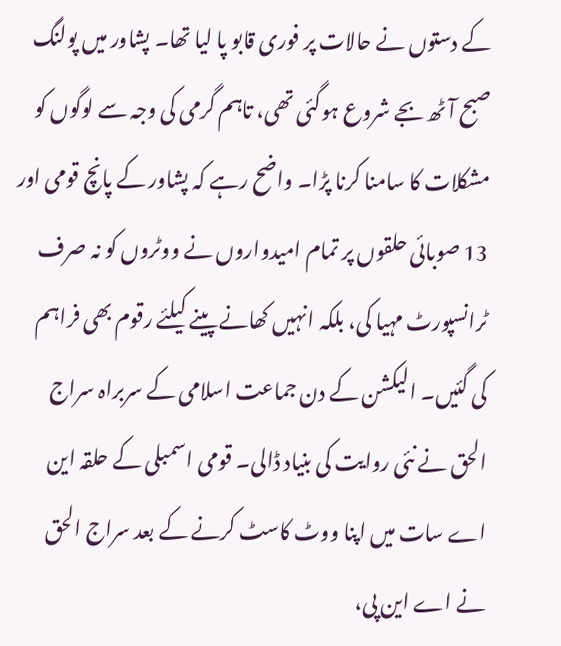کے دستوں نے حالات پر فوری قابو پا لیا تھا۔ پشاور میں پولنگ صبح آٹھ بجے شروع ہوگئی تھی، تاہم گرمی کی وجہ سے لوگوں کو مشکلات کا سامنا کرنا پڑا۔ واضح رہے کہ پشاور کے پانچ قومی اور 13 صوبائی حلقوں پر تمام امیدواروں نے ووٹروں کو نہ صرف ٹرانسپورٹ مہیا کی، بلکہ انہیں کھانے پینے کیلئے رقوم بھی فراہم کی گئیں۔ الیکشن کے دن جماعت اسلامی کے سربراہ سراج الحق نے نئی روایت کی بنیاد ڈالی۔ قومی اسمبلی کے حلقہ این اے سات میں اپنا ووٹ کاسٹ کرنے کے بعد سراج الحق نے اے این پی،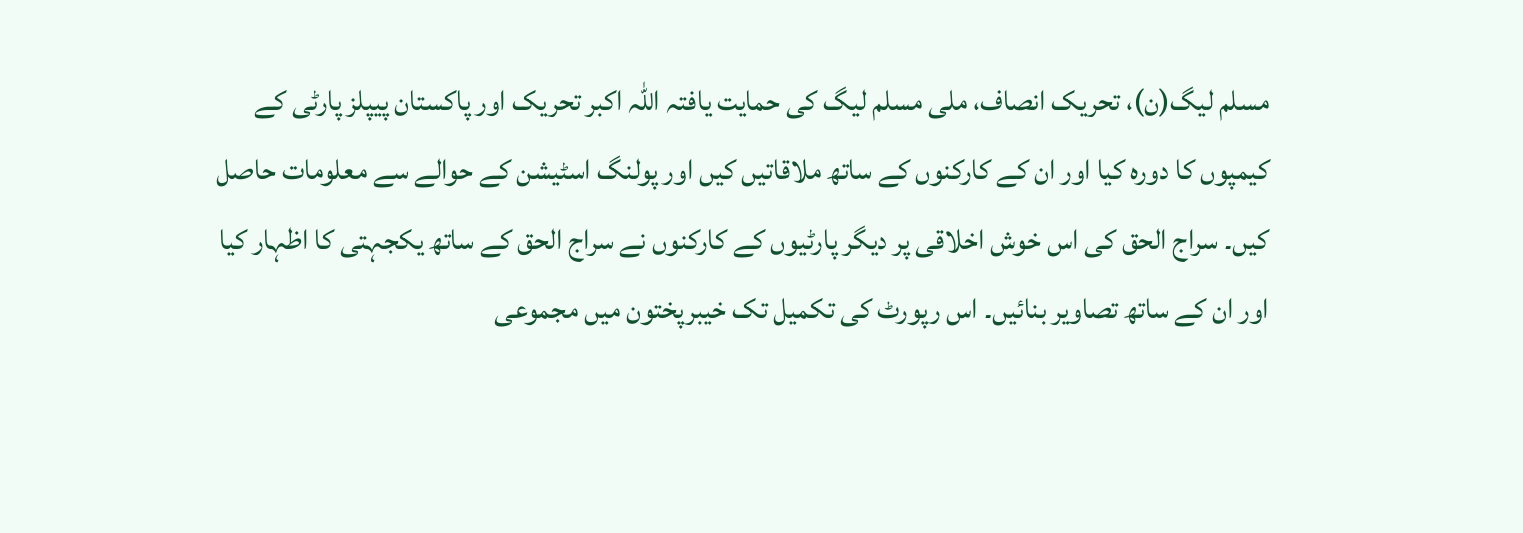مسلم لیگ(ن)، تحریک انصاف، ملی مسلم لیگ کی حمایت یافتہ اللہ اکبر تحریک اور پاکستان پیپلز پارٹی کے کیمپوں کا دورہ کیا اور ان کے کارکنوں کے ساتھ ملاقاتیں کیں اور پولنگ اسٹیشن کے حوالے سے معلومات حاصل کیں۔ سراج الحق کی اس خوش اخلاقی پر دیگر پارٹیوں کے کارکنوں نے سراج الحق کے ساتھ یکجہتی کا اظہار کیا اور ان کے ساتھ تصاویر بنائیں۔ اس رپورٹ کی تکمیل تک خیبرپختون میں مجموعی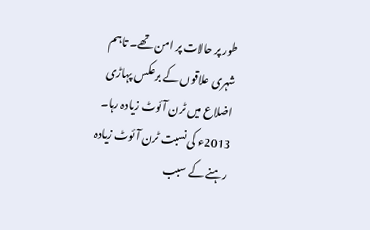طور پر حالات پر امن تھے۔ تاہم شہری علاقوں کے برعکس پہاڑی اضلاع میں ٹرن آئوٹ زیادہ رہا۔ 2013ء کی نسبت ٹرن آئوٹ زیادہ رہنے کے سبب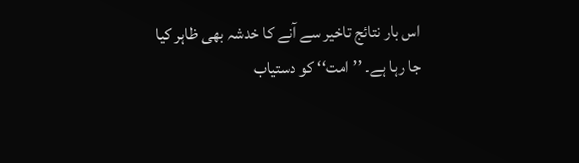اس بار نتائج تاخیر سے آنے کا خدشہ بھی ظاہر کیا جا رہا ہے۔ ’’امت‘‘ کو دستیاب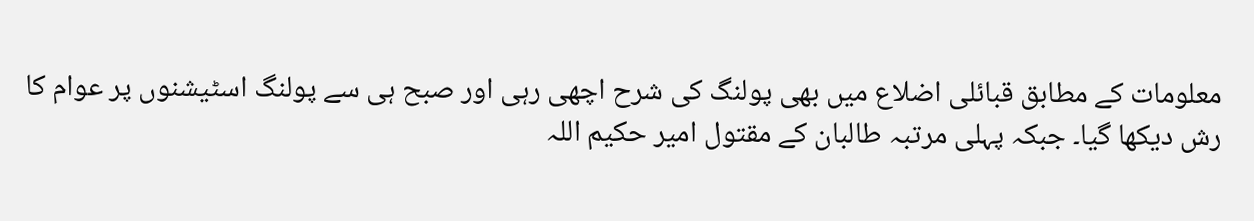معلومات کے مطابق قبائلی اضلاع میں بھی پولنگ کی شرح اچھی رہی اور صبح ہی سے پولنگ اسٹیشنوں پر عوام کا رش دیکھا گیا۔ جبکہ پہلی مرتبہ طالبان کے مقتول امیر حکیم اللہ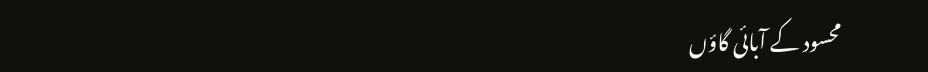محسود کے آبائی گاؤں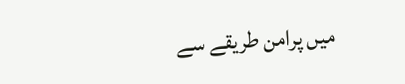میں پرامن طریقے سے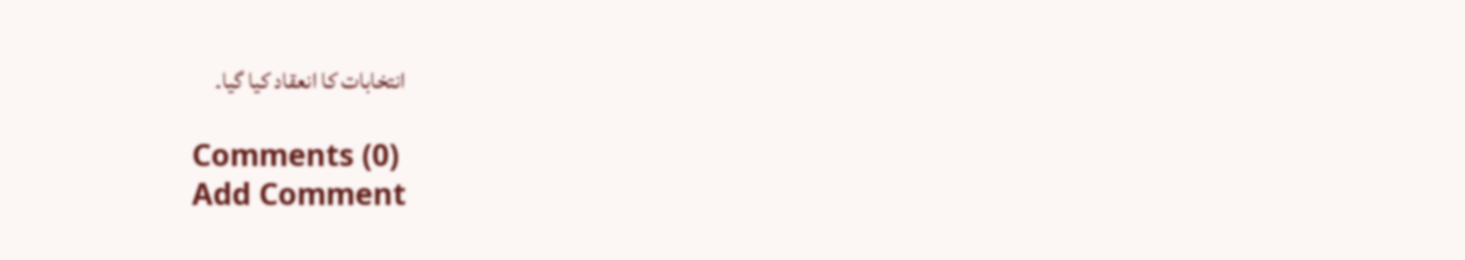انتخابات کا انعقاد کیا گیا۔

Comments (0)
Add Comment